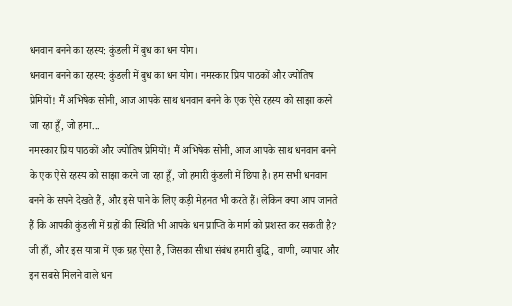धनवान बनने का रहस्य: कुंडली में बुध का धन योग।
धनवान बनने का रहस्य: कुंडली में बुध का धन योग। नमस्कार प्रिय पाठकों और ज्योतिष प्रेमियों! मैं अभिषेक सोनी, आज आपके साथ धनवान बनने के एक ऐसे रहस्य को साझा करने जा रहा हूँ, जो हमा...
नमस्कार प्रिय पाठकों और ज्योतिष प्रेमियों! मैं अभिषेक सोनी, आज आपके साथ धनवान बनने के एक ऐसे रहस्य को साझा करने जा रहा हूँ, जो हमारी कुंडली में छिपा है। हम सभी धनवान बनने के सपने देखते हैं, और इसे पाने के लिए कड़ी मेहनत भी करते हैं। लेकिन क्या आप जानते हैं कि आपकी कुंडली में ग्रहों की स्थिति भी आपके धन प्राप्ति के मार्ग को प्रशस्त कर सकती है? जी हाँ, और इस यात्रा में एक ग्रह ऐसा है, जिसका सीधा संबंध हमारी बुद्धि, वाणी, व्यापार और इन सबसे मिलने वाले धन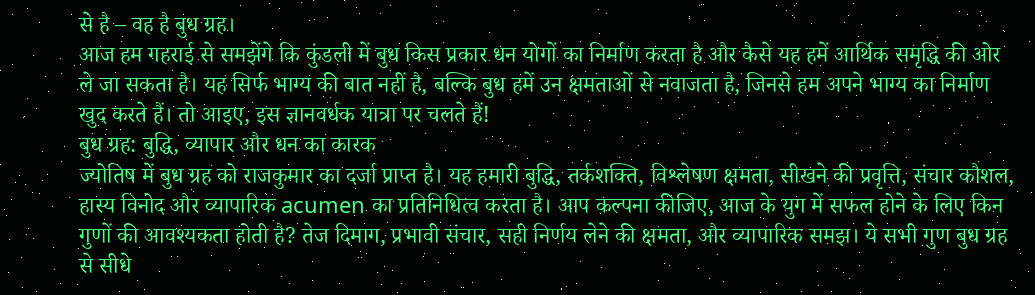से है – वह है बुध ग्रह।
आज हम गहराई से समझेंगे कि कुंडली में बुध किस प्रकार धन योगों का निर्माण करता है और कैसे यह हमें आर्थिक समृद्धि की ओर ले जा सकता है। यह सिर्फ भाग्य की बात नहीं है, बल्कि बुध हमें उन क्षमताओं से नवाजता है, जिनसे हम अपने भाग्य का निर्माण खुद करते हैं। तो आइए, इस ज्ञानवर्धक यात्रा पर चलते हैं!
बुध ग्रह: बुद्धि, व्यापार और धन का कारक
ज्योतिष में बुध ग्रह को राजकुमार का दर्जा प्राप्त है। यह हमारी बुद्धि, तर्कशक्ति, विश्लेषण क्षमता, सीखने की प्रवृत्ति, संचार कौशल, हास्य विनोद और व्यापारिक acumen का प्रतिनिधित्व करता है। आप कल्पना कीजिए, आज के युग में सफल होने के लिए किन गुणों की आवश्यकता होती है? तेज दिमाग, प्रभावी संचार, सही निर्णय लेने की क्षमता, और व्यापारिक समझ। ये सभी गुण बुध ग्रह से सीधे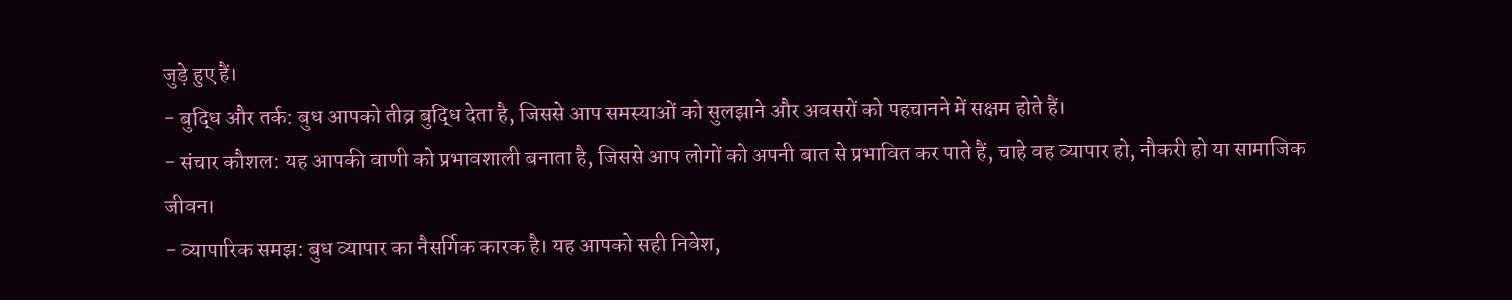जुड़े हुए हैं।
- बुद्धि और तर्क: बुध आपको तीव्र बुद्धि देता है, जिससे आप समस्याओं को सुलझाने और अवसरों को पहचानने में सक्षम होते हैं।
- संचार कौशल: यह आपकी वाणी को प्रभावशाली बनाता है, जिससे आप लोगों को अपनी बात से प्रभावित कर पाते हैं, चाहे वह व्यापार हो, नौकरी हो या सामाजिक जीवन।
- व्यापारिक समझ: बुध व्यापार का नैसर्गिक कारक है। यह आपको सही निवेश,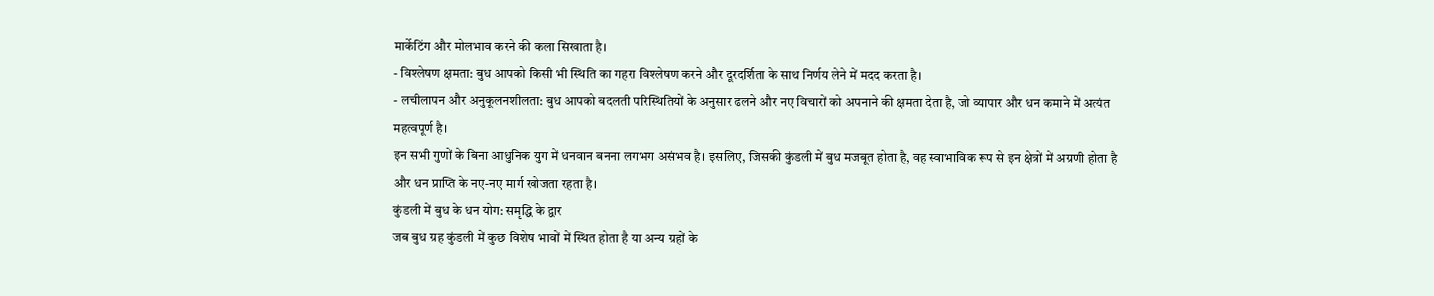मार्केटिंग और मोलभाव करने की कला सिखाता है।
- विश्लेषण क्षमता: बुध आपको किसी भी स्थिति का गहरा विश्लेषण करने और दूरदर्शिता के साथ निर्णय लेने में मदद करता है।
- लचीलापन और अनुकूलनशीलता: बुध आपको बदलती परिस्थितियों के अनुसार ढलने और नए विचारों को अपनाने की क्षमता देता है, जो व्यापार और धन कमाने में अत्यंत महत्वपूर्ण है।
इन सभी गुणों के बिना आधुनिक युग में धनवान बनना लगभग असंभव है। इसलिए, जिसकी कुंडली में बुध मजबूत होता है, वह स्वाभाविक रूप से इन क्षेत्रों में अग्रणी होता है और धन प्राप्ति के नए-नए मार्ग खोजता रहता है।
कुंडली में बुध के धन योग: समृद्धि के द्वार
जब बुध ग्रह कुंडली में कुछ विशेष भावों में स्थित होता है या अन्य ग्रहों के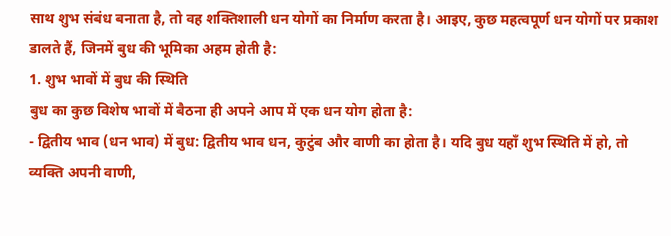साथ शुभ संबंध बनाता है, तो वह शक्तिशाली धन योगों का निर्माण करता है। आइए, कुछ महत्वपूर्ण धन योगों पर प्रकाश डालते हैं, जिनमें बुध की भूमिका अहम होती है:
1. शुभ भावों में बुध की स्थिति
बुध का कुछ विशेष भावों में बैठना ही अपने आप में एक धन योग होता है:
- द्वितीय भाव (धन भाव) में बुध: द्वितीय भाव धन, कुटुंब और वाणी का होता है। यदि बुध यहाँ शुभ स्थिति में हो, तो व्यक्ति अपनी वाणी,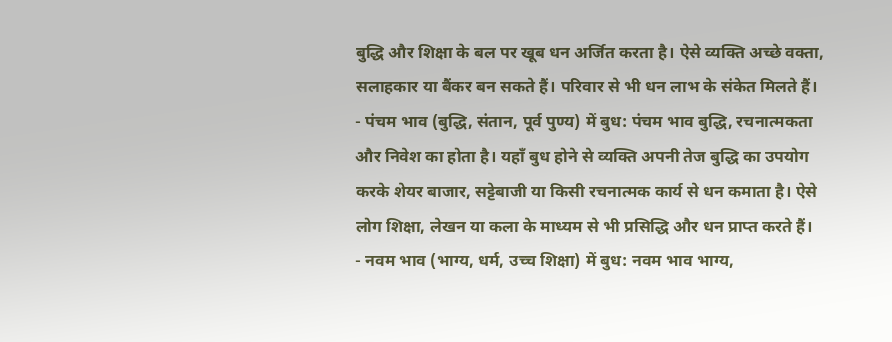बुद्धि और शिक्षा के बल पर खूब धन अर्जित करता है। ऐसे व्यक्ति अच्छे वक्ता, सलाहकार या बैंकर बन सकते हैं। परिवार से भी धन लाभ के संकेत मिलते हैं।
- पंचम भाव (बुद्धि, संतान, पूर्व पुण्य) में बुध: पंचम भाव बुद्धि, रचनात्मकता और निवेश का होता है। यहाँ बुध होने से व्यक्ति अपनी तेज बुद्धि का उपयोग करके शेयर बाजार, सट्टेबाजी या किसी रचनात्मक कार्य से धन कमाता है। ऐसे लोग शिक्षा, लेखन या कला के माध्यम से भी प्रसिद्धि और धन प्राप्त करते हैं।
- नवम भाव (भाग्य, धर्म, उच्च शिक्षा) में बुध: नवम भाव भाग्य,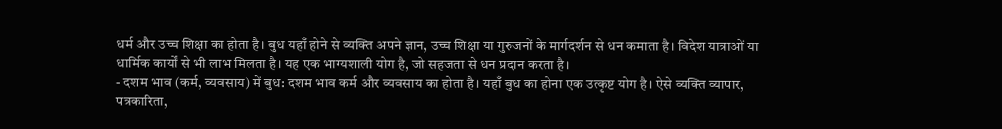धर्म और उच्च शिक्षा का होता है। बुध यहाँ होने से व्यक्ति अपने ज्ञान, उच्च शिक्षा या गुरुजनों के मार्गदर्शन से धन कमाता है। विदेश यात्राओं या धार्मिक कार्यों से भी लाभ मिलता है। यह एक भाग्यशाली योग है, जो सहजता से धन प्रदान करता है।
- दशम भाव (कर्म, व्यवसाय) में बुध: दशम भाव कर्म और व्यवसाय का होता है। यहाँ बुध का होना एक उत्कृष्ट योग है। ऐसे व्यक्ति व्यापार, पत्रकारिता,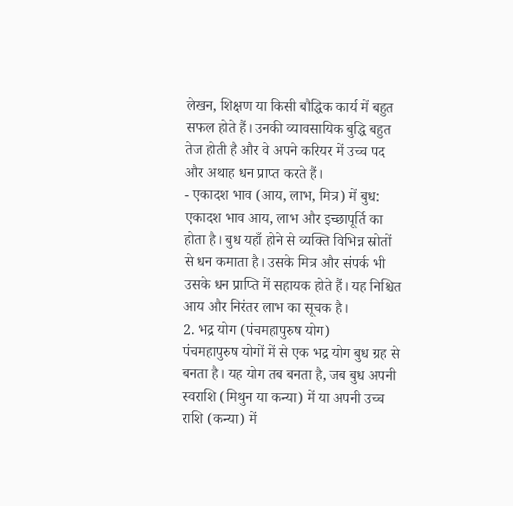लेखन, शिक्षण या किसी बौद्धिक कार्य में बहुत सफल होते हैं। उनकी व्यावसायिक बुद्धि बहुत तेज होती है और वे अपने करियर में उच्च पद और अथाह धन प्राप्त करते हैं।
- एकादश भाव (आय, लाभ, मित्र) में बुध: एकादश भाव आय, लाभ और इच्छापूर्ति का होता है। बुध यहाँ होने से व्यक्ति विभिन्न स्रोतों से धन कमाता है। उसके मित्र और संपर्क भी उसके धन प्राप्ति में सहायक होते हैं। यह निश्चित आय और निरंतर लाभ का सूचक है।
2. भद्र योग (पंचमहापुरुष योग)
पंचमहापुरुष योगों में से एक भद्र योग बुध ग्रह से बनता है। यह योग तब बनता है, जब बुध अपनी स्वराशि (मिथुन या कन्या) में या अपनी उच्च राशि (कन्या) में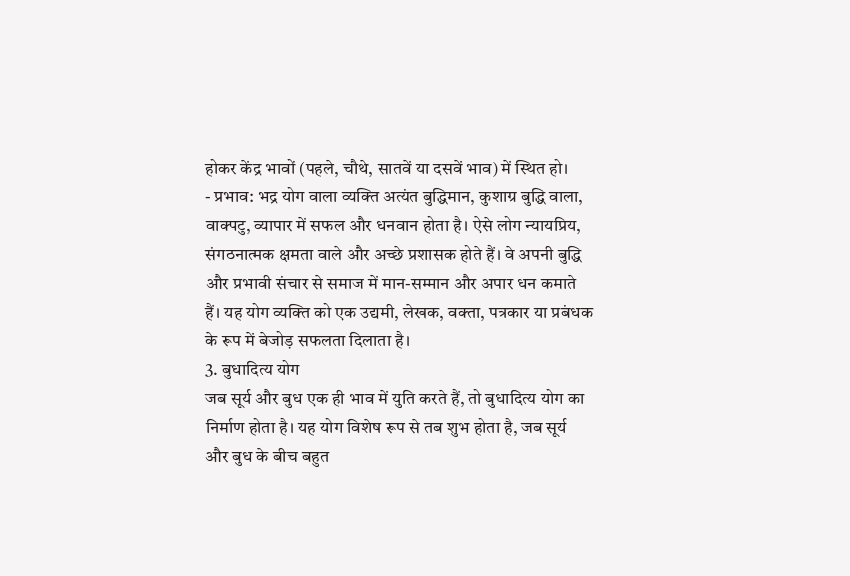होकर केंद्र भावों (पहले, चौथे, सातवें या दसवें भाव) में स्थित हो।
- प्रभाव: भद्र योग वाला व्यक्ति अत्यंत बुद्धिमान, कुशाग्र बुद्धि वाला, वाक्पटु, व्यापार में सफल और धनवान होता है। ऐसे लोग न्यायप्रिय, संगठनात्मक क्षमता वाले और अच्छे प्रशासक होते हैं। वे अपनी बुद्धि और प्रभावी संचार से समाज में मान-सम्मान और अपार धन कमाते हैं। यह योग व्यक्ति को एक उद्यमी, लेखक, वक्ता, पत्रकार या प्रबंधक के रूप में बेजोड़ सफलता दिलाता है।
3. बुधादित्य योग
जब सूर्य और बुध एक ही भाव में युति करते हैं, तो बुधादित्य योग का निर्माण होता है। यह योग विशेष रूप से तब शुभ होता है, जब सूर्य और बुध के बीच बहुत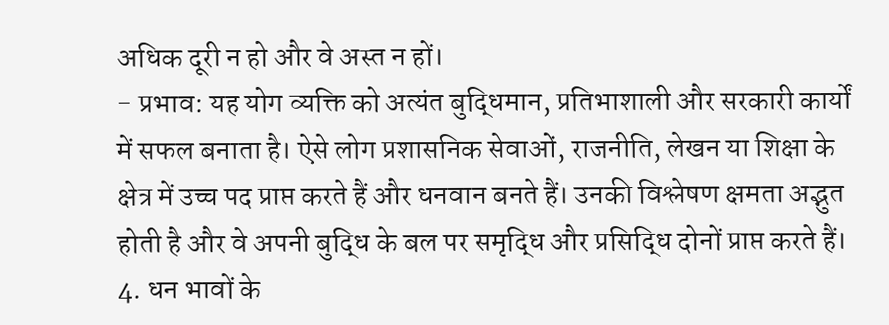अधिक दूरी न हो और वे अस्त न हों।
- प्रभाव: यह योग व्यक्ति को अत्यंत बुद्धिमान, प्रतिभाशाली और सरकारी कार्यों में सफल बनाता है। ऐसे लोग प्रशासनिक सेवाओं, राजनीति, लेखन या शिक्षा के क्षेत्र में उच्च पद प्राप्त करते हैं और धनवान बनते हैं। उनकी विश्लेषण क्षमता अद्भुत होती है और वे अपनी बुद्धि के बल पर समृद्धि और प्रसिद्धि दोनों प्राप्त करते हैं।
4. धन भावों के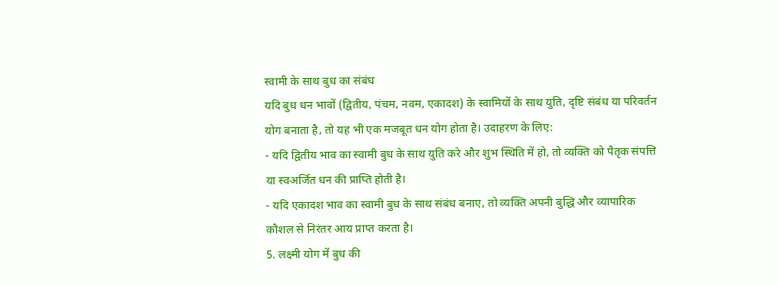स्वामी के साथ बुध का संबंध
यदि बुध धन भावों (द्वितीय, पंचम, नवम, एकादश) के स्वामियों के साथ युति, दृष्टि संबंध या परिवर्तन योग बनाता है, तो यह भी एक मजबूत धन योग होता है। उदाहरण के लिए:
- यदि द्वितीय भाव का स्वामी बुध के साथ युति करे और शुभ स्थिति में हो, तो व्यक्ति को पैतृक संपत्ति या स्वअर्जित धन की प्राप्ति होती है।
- यदि एकादश भाव का स्वामी बुध के साथ संबंध बनाए, तो व्यक्ति अपनी बुद्धि और व्यापारिक कौशल से निरंतर आय प्राप्त करता है।
5. लक्ष्मी योग में बुध की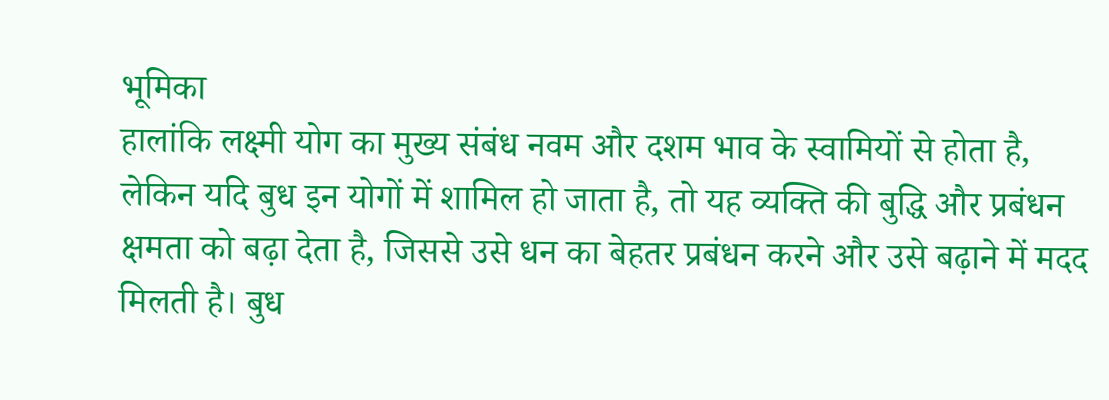भूमिका
हालांकि लक्ष्मी योग का मुख्य संबंध नवम और दशम भाव के स्वामियों से होता है, लेकिन यदि बुध इन योगों में शामिल हो जाता है, तो यह व्यक्ति की बुद्धि और प्रबंधन क्षमता को बढ़ा देता है, जिससे उसे धन का बेहतर प्रबंधन करने और उसे बढ़ाने में मदद मिलती है। बुध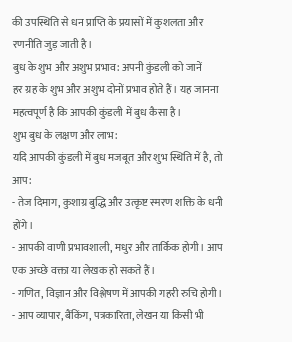की उपस्थिति से धन प्राप्ति के प्रयासों में कुशलता और रणनीति जुड़ जाती है।
बुध के शुभ और अशुभ प्रभाव: अपनी कुंडली को जानें
हर ग्रह के शुभ और अशुभ दोनों प्रभाव होते हैं। यह जानना महत्वपूर्ण है कि आपकी कुंडली में बुध कैसा है।
शुभ बुध के लक्षण और लाभ:
यदि आपकी कुंडली में बुध मजबूत और शुभ स्थिति में है, तो आप:
- तेज दिमाग, कुशाग्र बुद्धि और उत्कृष्ट स्मरण शक्ति के धनी होंगे।
- आपकी वाणी प्रभावशाली, मधुर और तार्किक होगी। आप एक अच्छे वक्ता या लेखक हो सकते हैं।
- गणित, विज्ञान और विश्लेषण में आपकी गहरी रुचि होगी।
- आप व्यापार, बैंकिंग, पत्रकारिता, लेखन या किसी भी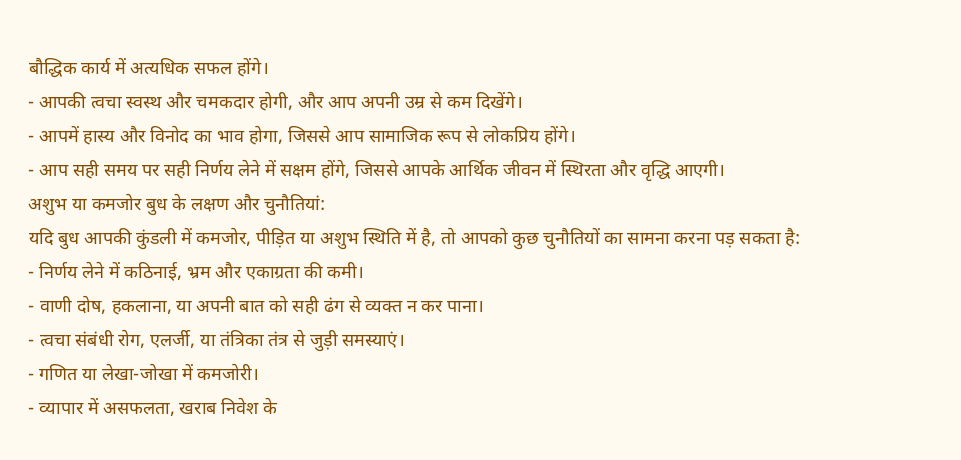बौद्धिक कार्य में अत्यधिक सफल होंगे।
- आपकी त्वचा स्वस्थ और चमकदार होगी, और आप अपनी उम्र से कम दिखेंगे।
- आपमें हास्य और विनोद का भाव होगा, जिससे आप सामाजिक रूप से लोकप्रिय होंगे।
- आप सही समय पर सही निर्णय लेने में सक्षम होंगे, जिससे आपके आर्थिक जीवन में स्थिरता और वृद्धि आएगी।
अशुभ या कमजोर बुध के लक्षण और चुनौतियां:
यदि बुध आपकी कुंडली में कमजोर, पीड़ित या अशुभ स्थिति में है, तो आपको कुछ चुनौतियों का सामना करना पड़ सकता है:
- निर्णय लेने में कठिनाई, भ्रम और एकाग्रता की कमी।
- वाणी दोष, हकलाना, या अपनी बात को सही ढंग से व्यक्त न कर पाना।
- त्वचा संबंधी रोग, एलर्जी, या तंत्रिका तंत्र से जुड़ी समस्याएं।
- गणित या लेखा-जोखा में कमजोरी।
- व्यापार में असफलता, खराब निवेश के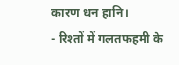कारण धन हानि।
- रिश्तों में गलतफहमी के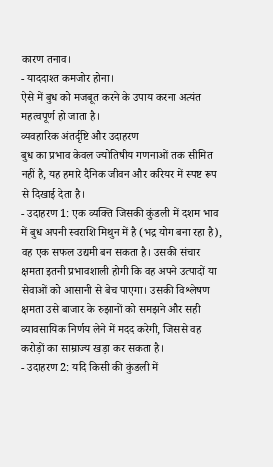कारण तनाव।
- याददाश्त कमजोर होना।
ऐसे में बुध को मजबूत करने के उपाय करना अत्यंत महत्वपूर्ण हो जाता है।
व्यवहारिक अंतर्दृष्टि और उदाहरण
बुध का प्रभाव केवल ज्योतिषीय गणनाओं तक सीमित नहीं है, यह हमारे दैनिक जीवन और करियर में स्पष्ट रूप से दिखाई देता है।
- उदाहरण 1: एक व्यक्ति जिसकी कुंडली में दशम भाव में बुध अपनी स्वराशि मिथुन में है (भद्र योग बना रहा है), वह एक सफल उद्यमी बन सकता है। उसकी संचार क्षमता इतनी प्रभावशाली होगी कि वह अपने उत्पादों या सेवाओं को आसानी से बेच पाएगा। उसकी विश्लेषण क्षमता उसे बाजार के रुझानों को समझने और सही व्यावसायिक निर्णय लेने में मदद करेगी, जिससे वह करोड़ों का साम्राज्य खड़ा कर सकता है।
- उदाहरण 2: यदि किसी की कुंडली में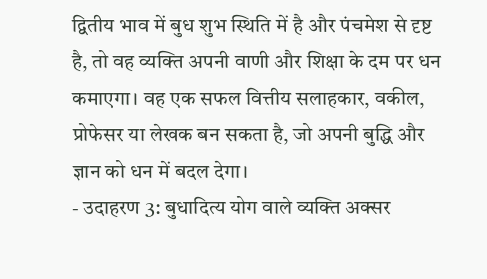द्वितीय भाव में बुध शुभ स्थिति में है और पंचमेश से दृष्ट है, तो वह व्यक्ति अपनी वाणी और शिक्षा के दम पर धन कमाएगा। वह एक सफल वित्तीय सलाहकार, वकील, प्रोफेसर या लेखक बन सकता है, जो अपनी बुद्धि और ज्ञान को धन में बदल देगा।
- उदाहरण 3: बुधादित्य योग वाले व्यक्ति अक्सर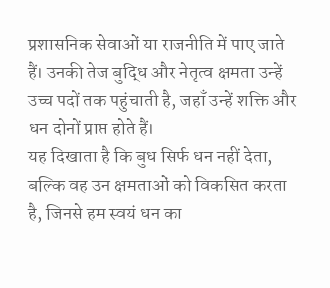प्रशासनिक सेवाओं या राजनीति में पाए जाते हैं। उनकी तेज बुद्धि और नेतृत्व क्षमता उन्हें उच्च पदों तक पहुंचाती है, जहाँ उन्हें शक्ति और धन दोनों प्राप्त होते हैं।
यह दिखाता है कि बुध सिर्फ धन नहीं देता, बल्कि वह उन क्षमताओं को विकसित करता है, जिनसे हम स्वयं धन का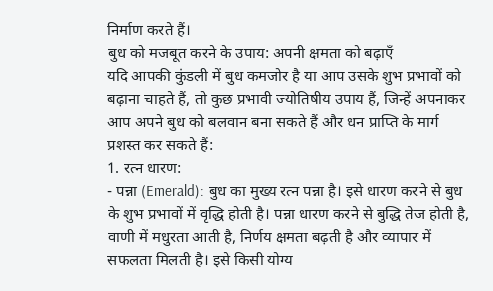निर्माण करते हैं।
बुध को मजबूत करने के उपाय: अपनी क्षमता को बढ़ाएँ
यदि आपकी कुंडली में बुध कमजोर है या आप उसके शुभ प्रभावों को बढ़ाना चाहते हैं, तो कुछ प्रभावी ज्योतिषीय उपाय हैं, जिन्हें अपनाकर आप अपने बुध को बलवान बना सकते हैं और धन प्राप्ति के मार्ग प्रशस्त कर सकते हैं:
1. रत्न धारण:
- पन्ना (Emerald): बुध का मुख्य रत्न पन्ना है। इसे धारण करने से बुध के शुभ प्रभावों में वृद्धि होती है। पन्ना धारण करने से बुद्धि तेज होती है, वाणी में मधुरता आती है, निर्णय क्षमता बढ़ती है और व्यापार में सफलता मिलती है। इसे किसी योग्य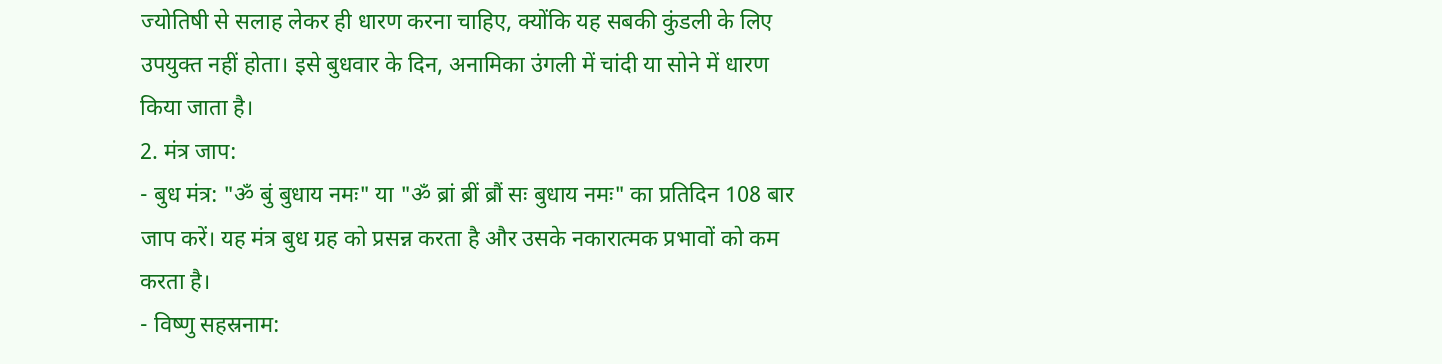ज्योतिषी से सलाह लेकर ही धारण करना चाहिए, क्योंकि यह सबकी कुंडली के लिए उपयुक्त नहीं होता। इसे बुधवार के दिन, अनामिका उंगली में चांदी या सोने में धारण किया जाता है।
2. मंत्र जाप:
- बुध मंत्र: "ॐ बुं बुधाय नमः" या "ॐ ब्रां ब्रीं ब्रौं सः बुधाय नमः" का प्रतिदिन 108 बार जाप करें। यह मंत्र बुध ग्रह को प्रसन्न करता है और उसके नकारात्मक प्रभावों को कम करता है।
- विष्णु सहस्रनाम: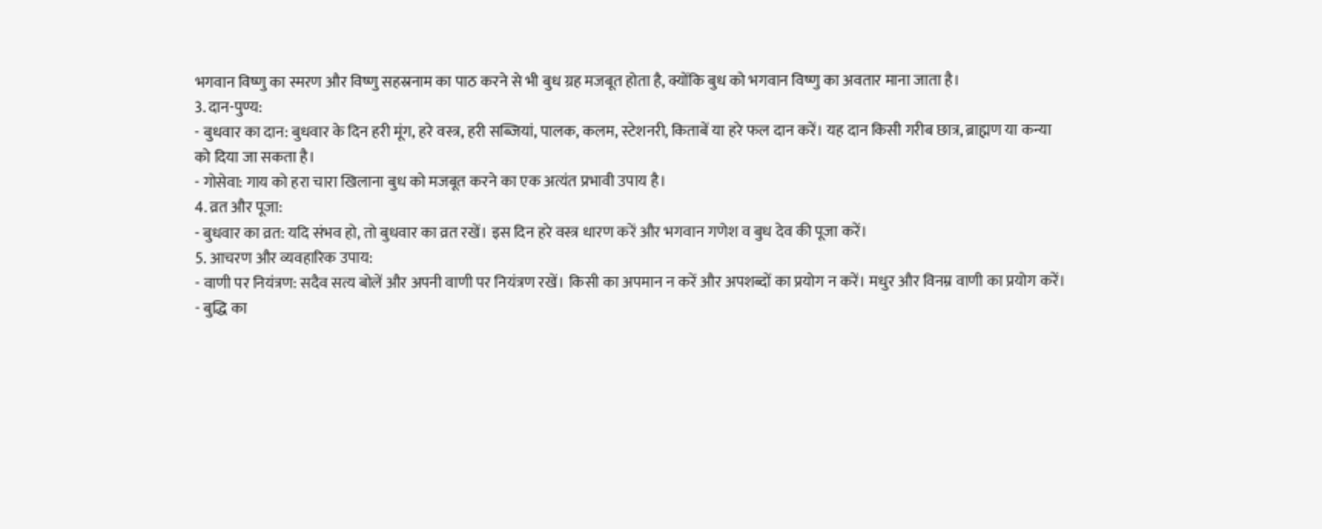भगवान विष्णु का स्मरण और विष्णु सहस्रनाम का पाठ करने से भी बुध ग्रह मजबूत होता है, क्योंकि बुध को भगवान विष्णु का अवतार माना जाता है।
3. दान-पुण्य:
- बुधवार का दान: बुधवार के दिन हरी मूंग, हरे वस्त्र, हरी सब्जियां, पालक, कलम, स्टेशनरी, किताबें या हरे फल दान करें। यह दान किसी गरीब छात्र, ब्राह्मण या कन्या को दिया जा सकता है।
- गोसेवा: गाय को हरा चारा खिलाना बुध को मजबूत करने का एक अत्यंत प्रभावी उपाय है।
4. व्रत और पूजा:
- बुधवार का व्रत: यदि संभव हो, तो बुधवार का व्रत रखें। इस दिन हरे वस्त्र धारण करें और भगवान गणेश व बुध देव की पूजा करें।
5. आचरण और व्यवहारिक उपाय:
- वाणी पर नियंत्रण: सदैव सत्य बोलें और अपनी वाणी पर नियंत्रण रखें। किसी का अपमान न करें और अपशब्दों का प्रयोग न करें। मधुर और विनम्र वाणी का प्रयोग करें।
- बुद्धि का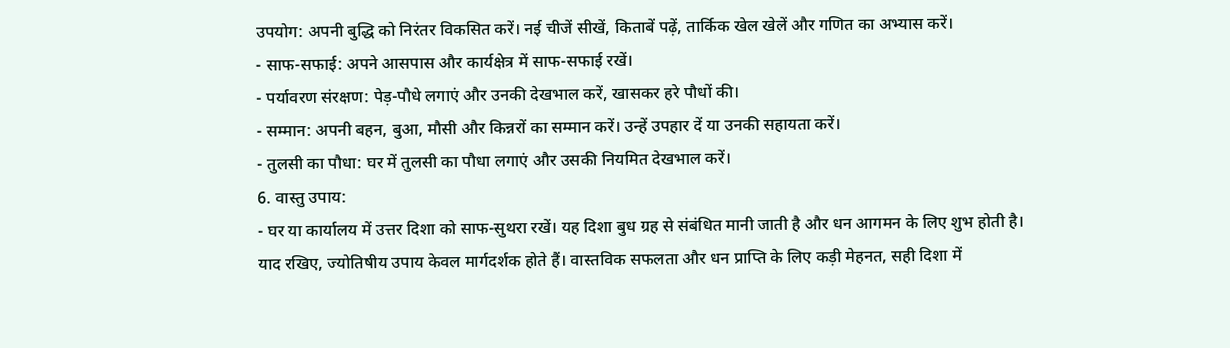उपयोग: अपनी बुद्धि को निरंतर विकसित करें। नई चीजें सीखें, किताबें पढ़ें, तार्किक खेल खेलें और गणित का अभ्यास करें।
- साफ-सफाई: अपने आसपास और कार्यक्षेत्र में साफ-सफाई रखें।
- पर्यावरण संरक्षण: पेड़-पौधे लगाएं और उनकी देखभाल करें, खासकर हरे पौधों की।
- सम्मान: अपनी बहन, बुआ, मौसी और किन्नरों का सम्मान करें। उन्हें उपहार दें या उनकी सहायता करें।
- तुलसी का पौधा: घर में तुलसी का पौधा लगाएं और उसकी नियमित देखभाल करें।
6. वास्तु उपाय:
- घर या कार्यालय में उत्तर दिशा को साफ-सुथरा रखें। यह दिशा बुध ग्रह से संबंधित मानी जाती है और धन आगमन के लिए शुभ होती है।
याद रखिए, ज्योतिषीय उपाय केवल मार्गदर्शक होते हैं। वास्तविक सफलता और धन प्राप्ति के लिए कड़ी मेहनत, सही दिशा में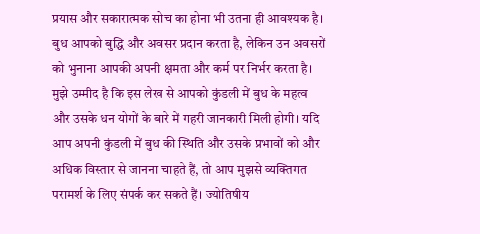प्रयास और सकारात्मक सोच का होना भी उतना ही आवश्यक है। बुध आपको बुद्धि और अवसर प्रदान करता है, लेकिन उन अवसरों को भुनाना आपकी अपनी क्षमता और कर्म पर निर्भर करता है।
मुझे उम्मीद है कि इस लेख से आपको कुंडली में बुध के महत्व और उसके धन योगों के बारे में गहरी जानकारी मिली होगी। यदि आप अपनी कुंडली में बुध की स्थिति और उसके प्रभावों को और अधिक विस्तार से जानना चाहते हैं, तो आप मुझसे व्यक्तिगत परामर्श के लिए संपर्क कर सकते हैं। ज्योतिषीय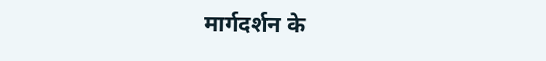मार्गदर्शन के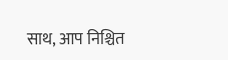साथ, आप निश्चित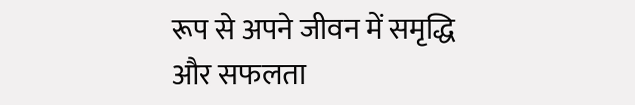रूप से अपने जीवन में समृद्धि और सफलता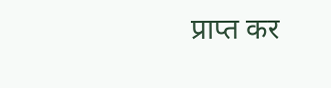प्राप्त कर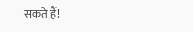सकते हैं!